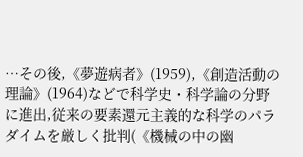…その後,《夢遊病者》(1959),《創造活動の理論》(1964)などで科学史・科学論の分野に進出,従来の要素還元主義的な科学のパラダイムを厳しく批判(《機械の中の幽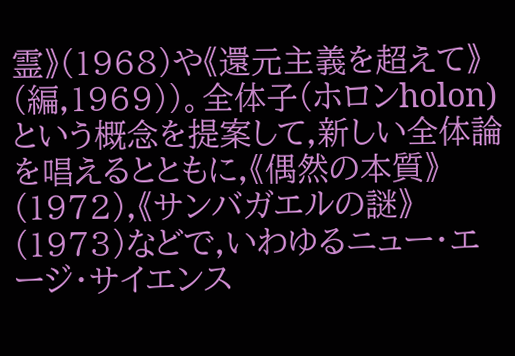霊》(1968)や《還元主義を超えて》(編,1969))。全体子(ホロンholon)という概念を提案して,新しい全体論を唱えるとともに,《偶然の本質》(1972),《サンバガエルの謎》(1973)などで,いわゆるニュー・エージ・サイエンス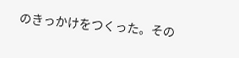のきっかけをつくった。その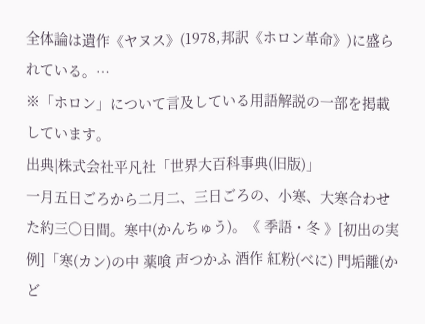全体論は遺作《ヤヌス》(1978,邦訳《ホロン革命》)に盛られている。…
※「ホロン」について言及している用語解説の一部を掲載しています。
出典|株式会社平凡社「世界大百科事典(旧版)」
一月五日ごろから二月二、三日ごろの、小寒、大寒合わせた約三〇日間。寒中(かんちゅう)。《 季語・冬 》[初出の実例]「寒(カン)の中 薬喰 声つかふ 酒作 紅粉(べに) 門垢離(かど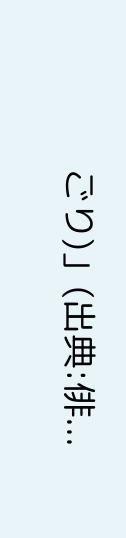ごり)」(出典:俳...